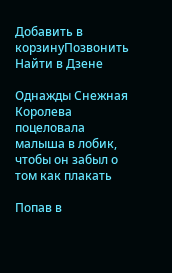Добавить в корзинуПозвонить
Найти в Дзене

Однажды Снежная Королева поцеловала малыша в лобик, чтобы он забыл о том как плакать

Попав в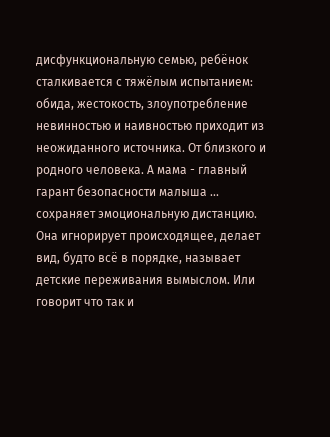дисфункциональную семью, ребёнок сталкивается с тяжёлым испытанием: обида, жестокость, злоупотребление невинностью и наивностью приходит из неожиданного источника. От близкого и родного человека. А мама - главный гарант безопасности малыша ... сохраняет эмоциональную дистанцию. Она игнорирует происходящее, делает вид, будто всё в порядке, называет детские переживания вымыслом. Или говорит что так и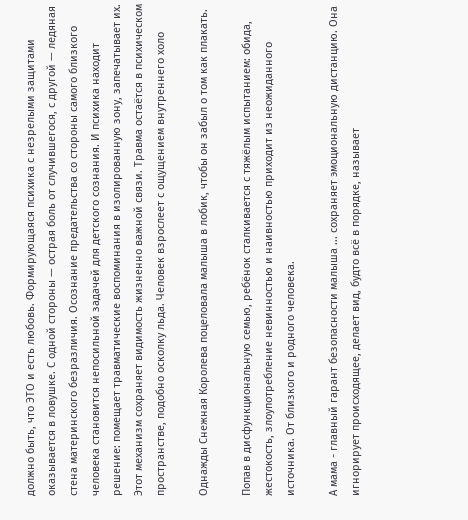должно быть, что ЭТО и есть любовь. Формирующаяся психика с незрелыми защитами оказывается в ловушке. С одной стороны — острая боль от случившегося, с другой — ледяная стена материнского безразличия. Осознание предательства со стороны самого близкого человека становится непосильной задачей для детского сознания. И психика находит решение: помещает травматические воспоминания в изолированную зону, запечатывает их. Этот механизм сохраняет видимость жизненно важной связи. Травма остаётся в психическом пространстве, подобно осколку льда. Человек взрослеет с ощущением внутреннего холо

Однажды Снежная Королева поцеловала малыша в лобик, чтобы он забыл о том как плакать.

Попав в дисфункциональную семью, ребёнок сталкивается с тяжёлым испытанием: обида, жестокость, злоупотребление невинностью и наивностью приходит из неожиданного источника. От близкого и родного человека.

А мама - главный гарант безопасности малыша ... сохраняет эмоциональную дистанцию. Она игнорирует происходящее, делает вид, будто всё в порядке, называет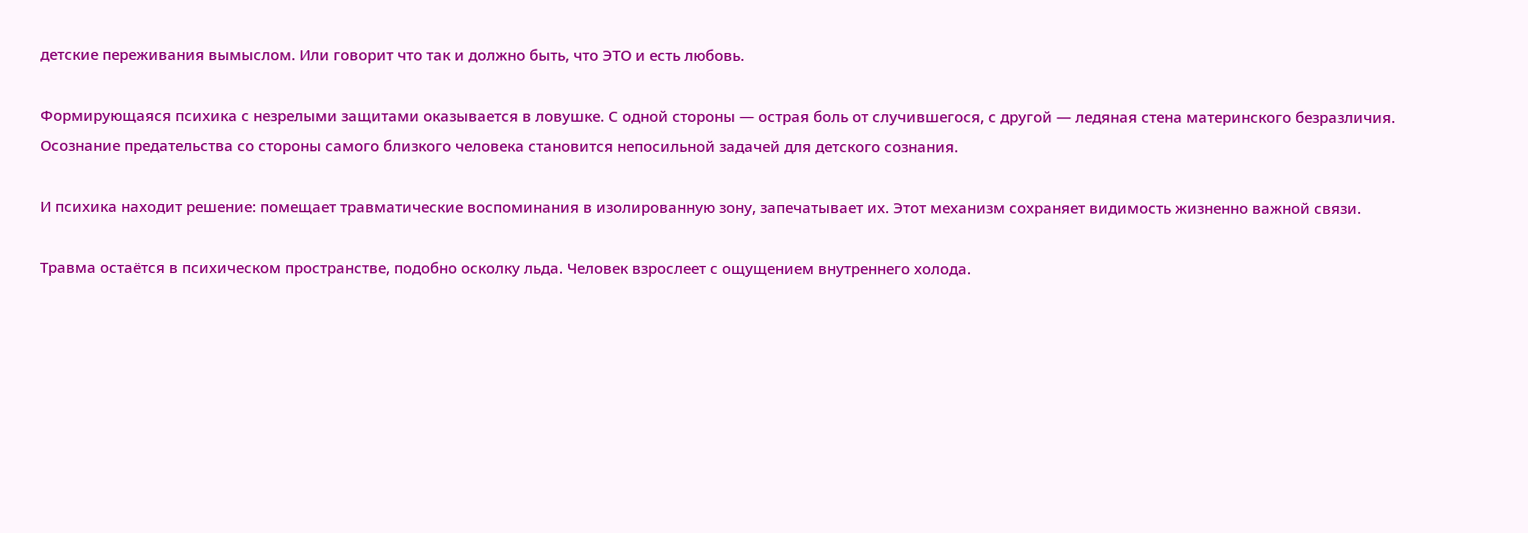детские переживания вымыслом. Или говорит что так и должно быть, что ЭТО и есть любовь.

Формирующаяся психика с незрелыми защитами оказывается в ловушке. С одной стороны — острая боль от случившегося, с другой — ледяная стена материнского безразличия. Осознание предательства со стороны самого близкого человека становится непосильной задачей для детского сознания.

И психика находит решение: помещает травматические воспоминания в изолированную зону, запечатывает их. Этот механизм сохраняет видимость жизненно важной связи.

Травма остаётся в психическом пространстве, подобно осколку льда. Человек взрослеет с ощущением внутреннего холода.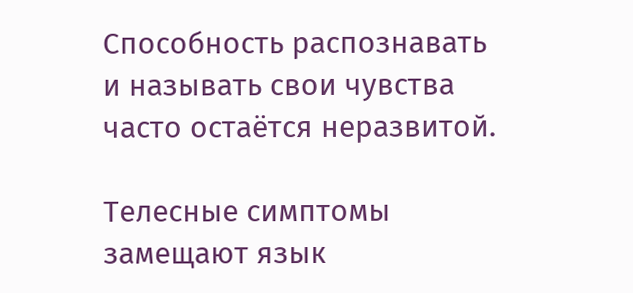Способность распознавать и называть свои чувства часто остаётся неразвитой.

Телесные симптомы замещают язык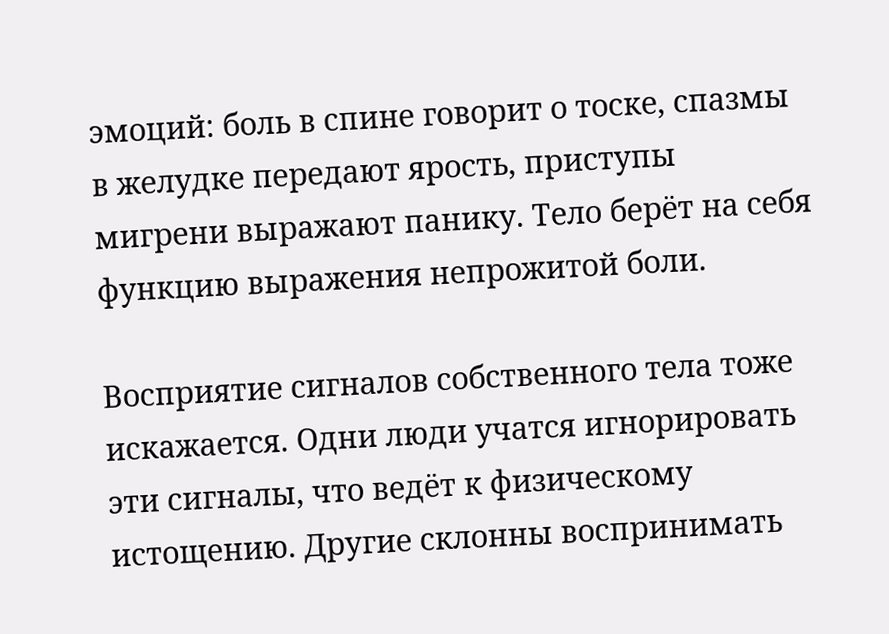эмоций: боль в спине говорит о тоске, спазмы в желудке передают ярость, приступы мигрени выражают панику. Тело берёт на себя функцию выражения непрожитой боли.

Восприятие сигналов собственного тела тоже искажается. Одни люди учатся игнорировать эти сигналы, что ведёт к физическому истощению. Другие склонны воспринимать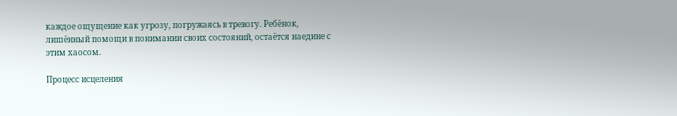каждое ощущение как угрозу, погружаясь в тревогу. Ребёнок, лишённый помощи в понимании своих состояний, остаётся наедине с этим хаосом.

Процесс исцеления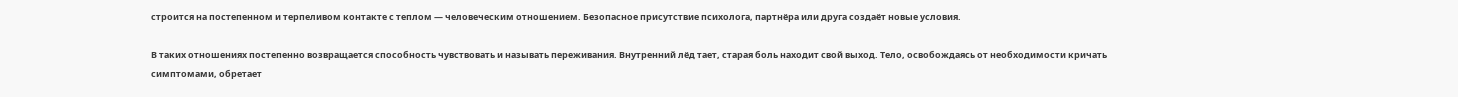строится на постепенном и терпеливом контакте с теплом — человеческим отношением. Безопасное присутствие психолога, партнёра или друга создаёт новые условия.

В таких отношениях постепенно возвращается способность чувствовать и называть переживания. Внутренний лёд тает, старая боль находит свой выход. Тело, освобождаясь от необходимости кричать симптомами, обретает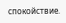спокойствие.